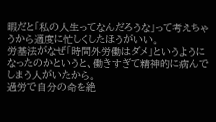暇だと「私の人生ってなんだろうな」って考えちゃうから適度に忙しくしたほうがいい。
労基法がなぜ「時間外労働はダメ」というようになったのかというと、働きすぎて精神的に病んでしまう人がいたから。
過労で自分の命を絶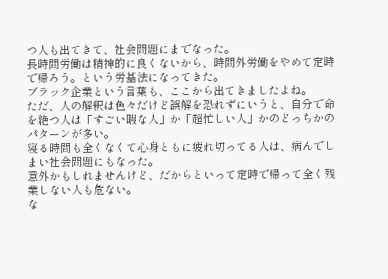つ人も出てきて、社会問題にまでなった。
長時間労働は精神的に良くないから、時間外労働をやめて定時で帰ろう。という労基法になってきた。
ブラック企業という言葉も、ここから出てきましたよね。
ただ、人の解釈は色々だけど誤解を恐れずにいうと、自分で命を絶つ人は「すごい暇な人」か「超忙しい人」かのどっちかのパターンが多い。
寝る時間も全くなくて心身ともに疲れ切ってる人は、病んでしまい社会問題にもなった。
意外かもしれませんけど、だからといって定時で帰って全く残業しない人も危ない。
な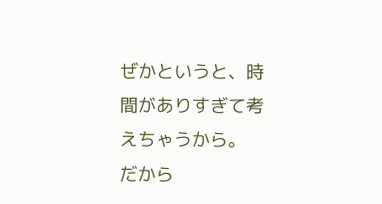ぜかというと、時間がありすぎて考えちゃうから。
だから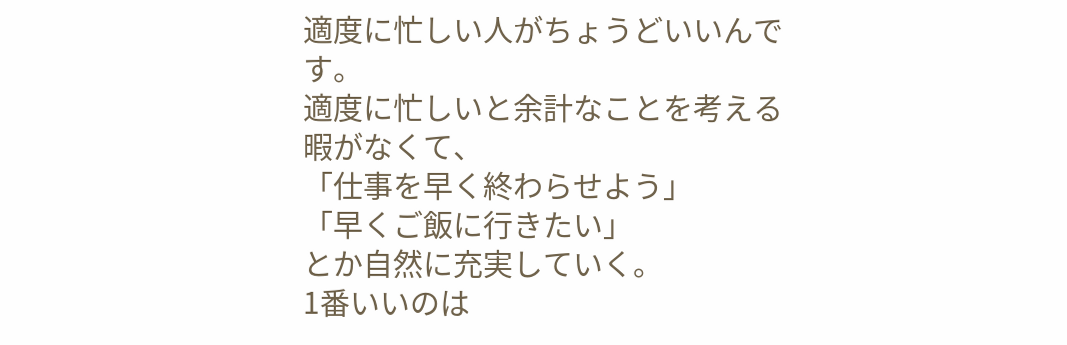適度に忙しい人がちょうどいいんです。
適度に忙しいと余計なことを考える暇がなくて、
「仕事を早く終わらせよう」
「早くご飯に行きたい」
とか自然に充実していく。
1番いいのは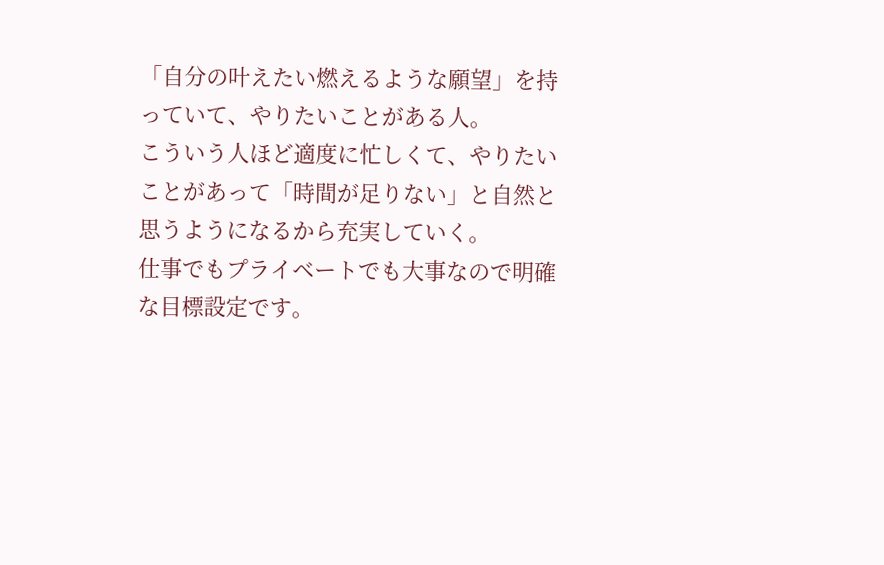「自分の叶えたい燃えるような願望」を持っていて、やりたいことがある人。
こういう人ほど適度に忙しくて、やりたいことがあって「時間が足りない」と自然と思うようになるから充実していく。
仕事でもプライベートでも大事なので明確な目標設定です。